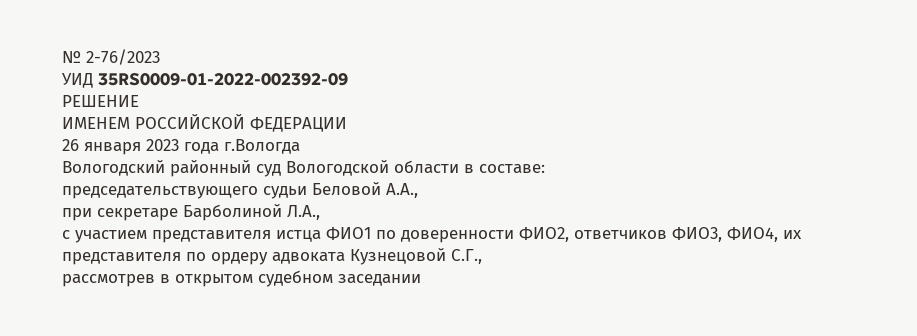№ 2-76/2023
УИД 35RS0009-01-2022-002392-09
РЕШЕНИЕ
ИМЕНЕМ РОССИЙСКОЙ ФЕДЕРАЦИИ
26 января 2023 года г.Вологда
Вологодский районный суд Вологодской области в составе:
председательствующего судьи Беловой А.А.,
при секретаре Барболиной Л.А.,
с участием представителя истца ФИО1 по доверенности ФИО2, ответчиков ФИО3, ФИО4, их представителя по ордеру адвоката Кузнецовой С.Г.,
рассмотрев в открытом судебном заседании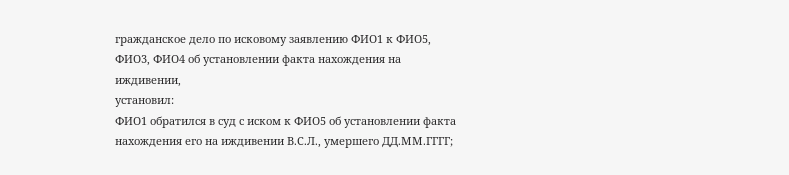гражданское дело по исковому заявлению ФИО1 к ФИО5, ФИО3, ФИО4 об установлении факта нахождения на иждивении,
установил:
ФИО1 обратился в суд с иском к ФИО5 об установлении факта нахождения его на иждивении В.С.Л., умершего ДД.ММ.ГГГГ;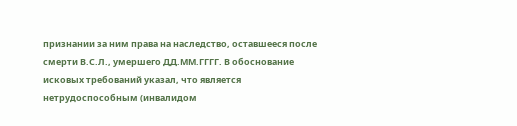признании за ним права на наследство, оставшееся после смерти В.С.Л., умершего ДД.ММ.ГГГГ. В обоснование исковых требований указал, что является нетрудоспособным (инвалидом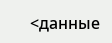<данные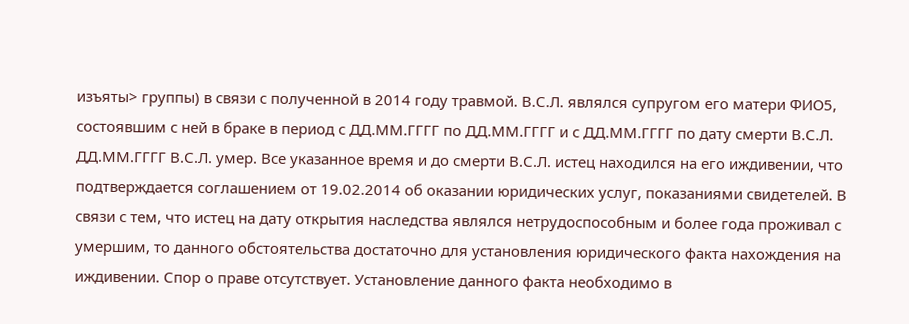изъяты> группы) в связи с полученной в 2014 году травмой. В.С.Л. являлся супругом его матери ФИО5, состоявшим с ней в браке в период с ДД.ММ.ГГГГ по ДД.ММ.ГГГГ и с ДД.ММ.ГГГГ по дату смерти В.С.Л. ДД.ММ.ГГГГ В.С.Л. умер. Все указанное время и до смерти В.С.Л. истец находился на его иждивении, что подтверждается соглашением от 19.02.2014 об оказании юридических услуг, показаниями свидетелей. В связи с тем, что истец на дату открытия наследства являлся нетрудоспособным и более года проживал с умершим, то данного обстоятельства достаточно для установления юридического факта нахождения на иждивении. Спор о праве отсутствует. Установление данного факта необходимо в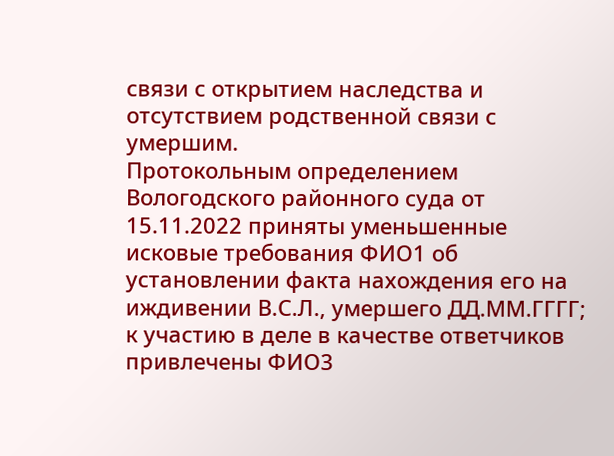связи с открытием наследства и отсутствием родственной связи с умершим.
Протокольным определением Вологодского районного суда от 15.11.2022 приняты уменьшенные исковые требования ФИО1 об установлении факта нахождения его на иждивении В.С.Л., умершего ДД.ММ.ГГГГ; к участию в деле в качестве ответчиков привлечены ФИО3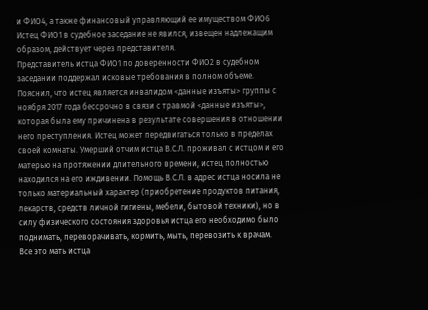и ФИО4, а также финансовый управляющий ее имуществом ФИО6
Истец ФИО1 в судебное заседание не явился, извещен надлежащим образом, действует через представителя.
Представитель истца ФИО1 по доверенности ФИО2 в судебном заседании поддержал исковые требования в полном объеме. Пояснил, что истец является инвалидом <данные изъяты> группы с ноября 2017 года бессрочно в связи с травмой <данные изъяты>, которая была ему причинена в результате совершения в отношении него преступления. Истец может передвигаться только в пределах своей комнаты. Умерший отчим истца В.С.Л. проживал с истцом и его матерью на протяжении длительного времени, истец полностью находился на его иждивении. Помощь В.С.Л. в адрес истца носила не только материальный характер (приобретение продуктов питания, лекарств, средств личной гигиены, мебели, бытовой техники), но в силу физического состояния здоровья истца его необходимо было поднимать, переворачивать, кормить, мыть, перевозить к врачам. Все это мать истца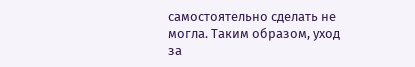самостоятельно сделать не могла. Таким образом, уход за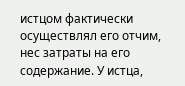истцом фактически осуществлял его отчим, нес затраты на его содержание. У истца,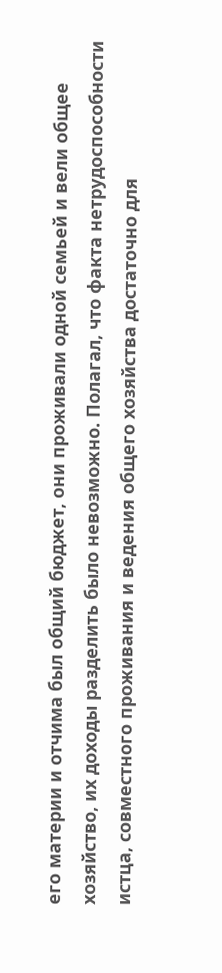его материи и отчима был общий бюджет, они проживали одной семьей и вели общее хозяйство, их доходы разделить было невозможно. Полагал, что факта нетрудоспособности истца, совместного проживания и ведения общего хозяйства достаточно для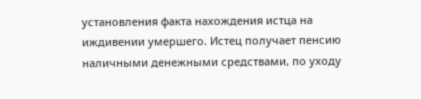установления факта нахождения истца на иждивении умершего. Истец получает пенсию наличными денежными средствами, по уходу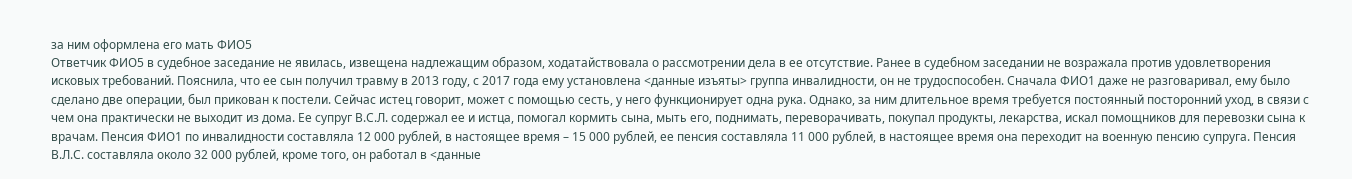за ним оформлена его мать ФИО5
Ответчик ФИО5 в судебное заседание не явилась, извещена надлежащим образом, ходатайствовала о рассмотрении дела в ее отсутствие. Ранее в судебном заседании не возражала против удовлетворения исковых требований. Пояснила, что ее сын получил травму в 2013 году, с 2017 года ему установлена <данные изъяты> группа инвалидности, он не трудоспособен. Сначала ФИО1 даже не разговаривал, ему было сделано две операции, был прикован к постели. Сейчас истец говорит, может с помощью сесть, у него функционирует одна рука. Однако, за ним длительное время требуется постоянный посторонний уход, в связи с чем она практически не выходит из дома. Ее супруг В.С.Л. содержал ее и истца, помогал кормить сына, мыть его, поднимать, переворачивать, покупал продукты, лекарства, искал помощников для перевозки сына к врачам. Пенсия ФИО1 по инвалидности составляла 12 000 рублей, в настоящее время – 15 000 рублей, ее пенсия составляла 11 000 рублей, в настоящее время она переходит на военную пенсию супруга. Пенсия В.Л.С. составляла около 32 000 рублей, кроме того, он работал в <данные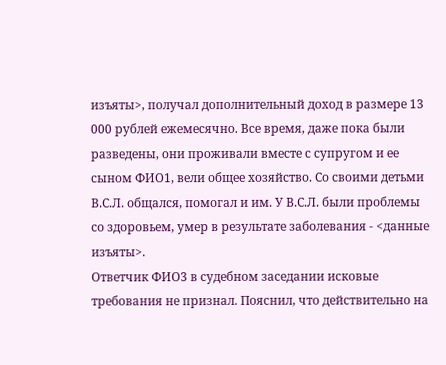изъяты>, получал дополнительный доход в размере 13 000 рублей ежемесячно. Все время, даже пока были разведены, они проживали вместе с супругом и ее сыном ФИО1, вели общее хозяйство. Со своими детьми В.С.Л. общался, помогал и им. У В.С.Л. были проблемы со здоровьем, умер в результате заболевания - <данные изъяты>.
Ответчик ФИО3 в судебном заседании исковые требования не признал. Пояснил, что действительно на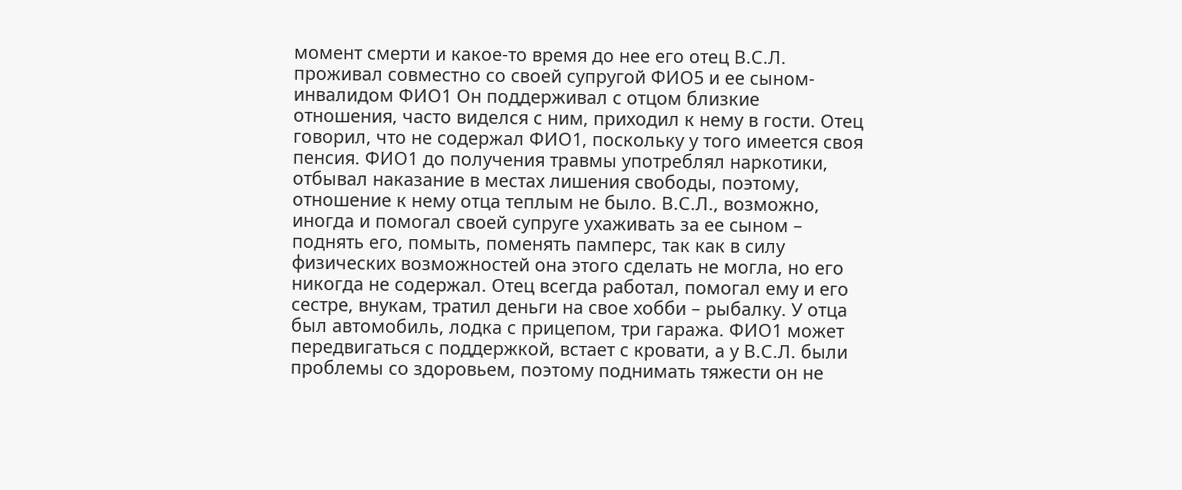момент смерти и какое-то время до нее его отец В.С.Л. проживал совместно со своей супругой ФИО5 и ее сыном-инвалидом ФИО1 Он поддерживал с отцом близкие отношения, часто виделся с ним, приходил к нему в гости. Отец говорил, что не содержал ФИО1, поскольку у того имеется своя пенсия. ФИО1 до получения травмы употреблял наркотики, отбывал наказание в местах лишения свободы, поэтому, отношение к нему отца теплым не было. В.С.Л., возможно, иногда и помогал своей супруге ухаживать за ее сыном – поднять его, помыть, поменять памперс, так как в силу физических возможностей она этого сделать не могла, но его никогда не содержал. Отец всегда работал, помогал ему и его сестре, внукам, тратил деньги на свое хобби – рыбалку. У отца был автомобиль, лодка с прицепом, три гаража. ФИО1 может передвигаться с поддержкой, встает с кровати, а у В.С.Л. были проблемы со здоровьем, поэтому поднимать тяжести он не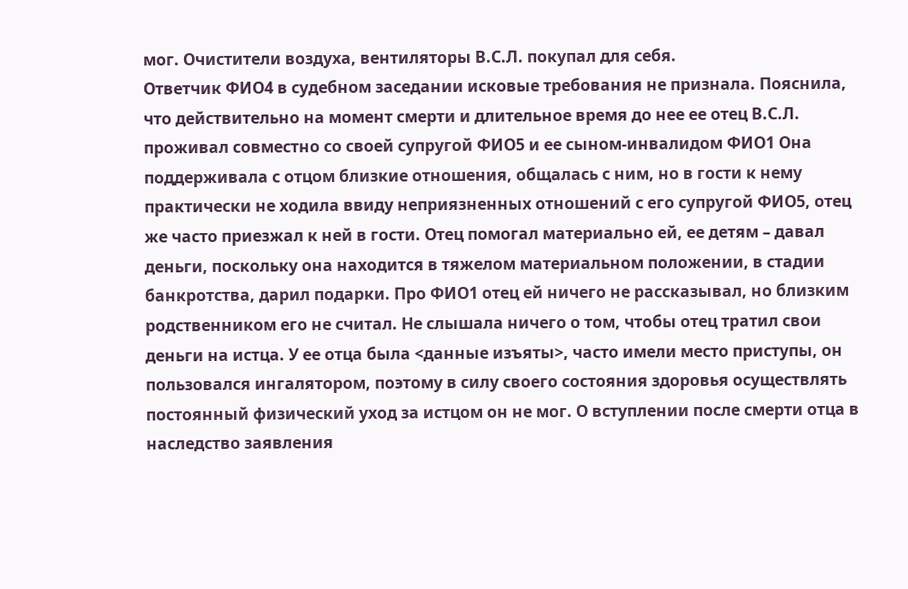мог. Очистители воздуха, вентиляторы В.С.Л. покупал для себя.
Ответчик ФИО4 в судебном заседании исковые требования не признала. Пояснила, что действительно на момент смерти и длительное время до нее ее отец В.С.Л. проживал совместно со своей супругой ФИО5 и ее сыном-инвалидом ФИО1 Она поддерживала с отцом близкие отношения, общалась с ним, но в гости к нему практически не ходила ввиду неприязненных отношений с его супругой ФИО5, отец же часто приезжал к ней в гости. Отец помогал материально ей, ее детям – давал деньги, поскольку она находится в тяжелом материальном положении, в стадии банкротства, дарил подарки. Про ФИО1 отец ей ничего не рассказывал, но близким родственником его не считал. Не слышала ничего о том, чтобы отец тратил свои деньги на истца. У ее отца была <данные изъяты>, часто имели место приступы, он пользовался ингалятором, поэтому в силу своего состояния здоровья осуществлять постоянный физический уход за истцом он не мог. О вступлении после смерти отца в наследство заявления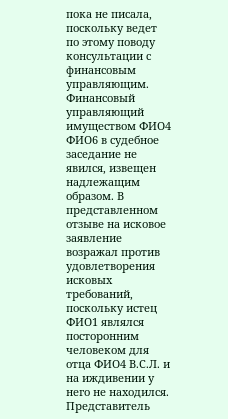пока не писала, поскольку ведет по этому поводу консультации с финансовым управляющим.
Финансовый управляющий имуществом ФИО4 ФИО6 в судебное заседание не явился, извещен надлежащим образом. В представленном отзыве на исковое заявление возражал против удовлетворения исковых требований, поскольку истец ФИО1 являлся посторонним человеком для отца ФИО4 В.С.Л. и на иждивении у него не находился.
Представитель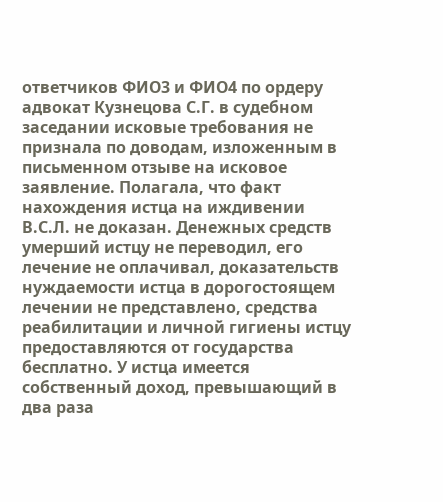ответчиков ФИО3 и ФИО4 по ордеру адвокат Кузнецова С.Г. в судебном заседании исковые требования не признала по доводам, изложенным в письменном отзыве на исковое заявление. Полагала, что факт нахождения истца на иждивении В.С.Л. не доказан. Денежных средств умерший истцу не переводил, его лечение не оплачивал, доказательств нуждаемости истца в дорогостоящем лечении не представлено, средства реабилитации и личной гигиены истцу предоставляются от государства бесплатно. У истца имеется собственный доход, превышающий в два раза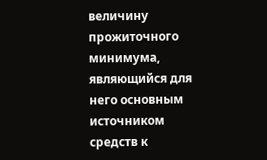величину прожиточного минимума, являющийся для него основным источником средств к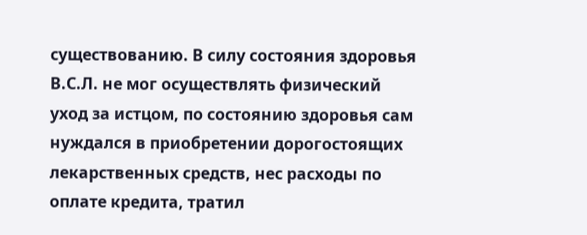существованию. В силу состояния здоровья В.С.Л. не мог осуществлять физический уход за истцом, по состоянию здоровья сам нуждался в приобретении дорогостоящих лекарственных средств, нес расходы по оплате кредита, тратил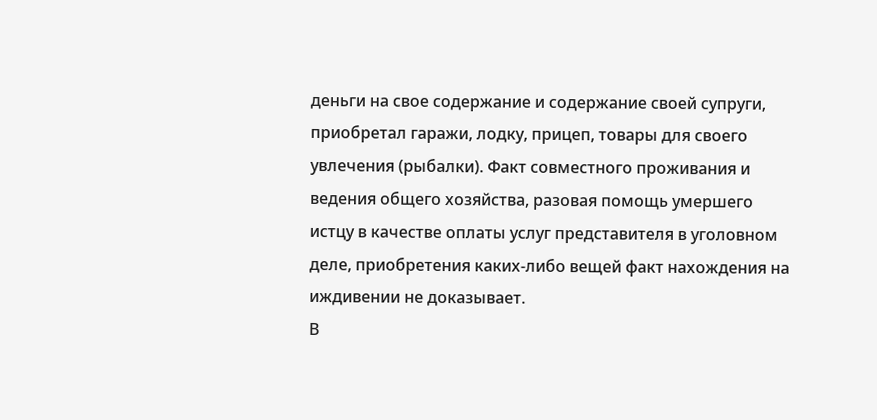деньги на свое содержание и содержание своей супруги, приобретал гаражи, лодку, прицеп, товары для своего увлечения (рыбалки). Факт совместного проживания и ведения общего хозяйства, разовая помощь умершего истцу в качестве оплаты услуг представителя в уголовном деле, приобретения каких-либо вещей факт нахождения на иждивении не доказывает.
В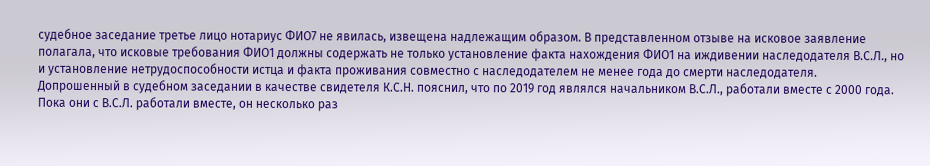судебное заседание третье лицо нотариус ФИО7 не явилась, извещена надлежащим образом. В представленном отзыве на исковое заявление полагала, что исковые требования ФИО1 должны содержать не только установление факта нахождения ФИО1 на иждивении наследодателя В.С.Л., но и установление нетрудоспособности истца и факта проживания совместно с наследодателем не менее года до смерти наследодателя.
Допрошенный в судебном заседании в качестве свидетеля К.С.Н. пояснил, что по 2019 год являлся начальником В.С.Л., работали вместе с 2000 года. Пока они с В.С.Л. работали вместе, он несколько раз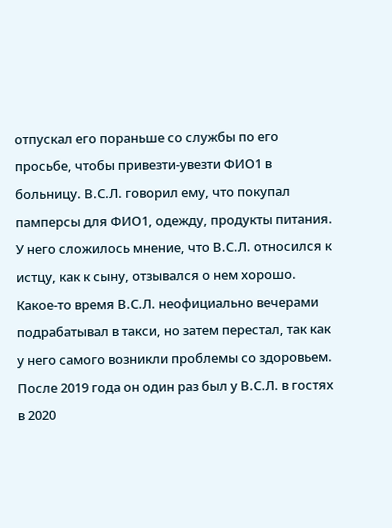отпускал его пораньше со службы по его просьбе, чтобы привезти-увезти ФИО1 в больницу. В.С.Л. говорил ему, что покупал памперсы для ФИО1, одежду, продукты питания. У него сложилось мнение, что В.С.Л. относился к истцу, как к сыну, отзывался о нем хорошо. Какое-то время В.С.Л. неофициально вечерами подрабатывал в такси, но затем перестал, так как у него самого возникли проблемы со здоровьем. После 2019 года он один раз был у В.С.Л. в гостях в 2020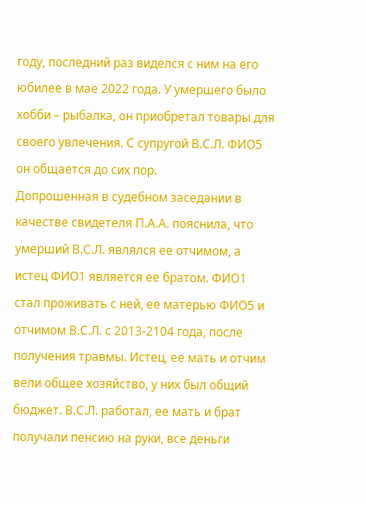году, последний раз виделся с ним на его юбилее в мае 2022 года. У умершего было хобби – рыбалка, он приобретал товары для своего увлечения. С супругой В.С.Л. ФИО5 он общается до сих пор.
Допрошенная в судебном заседании в качестве свидетеля П.А.А. пояснила, что умерший В.С.Л. являлся ее отчимом, а истец ФИО1 является ее братом. ФИО1 стал проживать с ней, ее матерью ФИО5 и отчимом В.С.Л. с 2013-2104 года, после получения травмы. Истец, ее мать и отчим вели общее хозяйство, у них был общий бюджет. В.С.Л. работал, ее мать и брат получали пенсию на руки, все деньги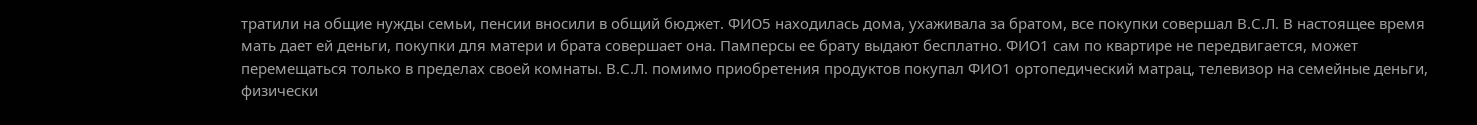тратили на общие нужды семьи, пенсии вносили в общий бюджет. ФИО5 находилась дома, ухаживала за братом, все покупки совершал В.С.Л. В настоящее время мать дает ей деньги, покупки для матери и брата совершает она. Памперсы ее брату выдают бесплатно. ФИО1 сам по квартире не передвигается, может перемещаться только в пределах своей комнаты. В.С.Л. помимо приобретения продуктов покупал ФИО1 ортопедический матрац, телевизор на семейные деньги, физически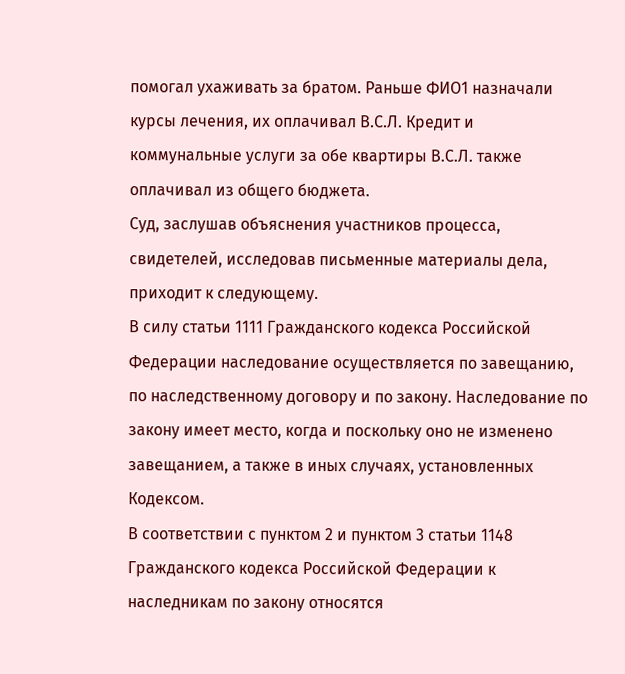помогал ухаживать за братом. Раньше ФИО1 назначали курсы лечения, их оплачивал В.С.Л. Кредит и коммунальные услуги за обе квартиры В.С.Л. также оплачивал из общего бюджета.
Суд, заслушав объяснения участников процесса, свидетелей, исследовав письменные материалы дела, приходит к следующему.
В силу статьи 1111 Гражданского кодекса Российской Федерации наследование осуществляется по завещанию, по наследственному договору и по закону. Наследование по закону имеет место, когда и поскольку оно не изменено завещанием, а также в иных случаях, установленных Кодексом.
В соответствии с пунктом 2 и пунктом 3 статьи 1148 Гражданского кодекса Российской Федерации к наследникам по закону относятся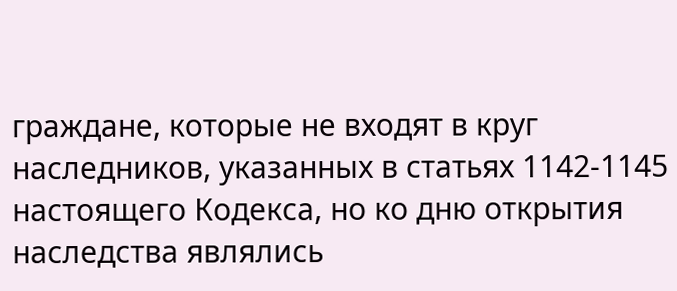граждане, которые не входят в круг наследников, указанных в статьях 1142-1145 настоящего Кодекса, но ко дню открытия наследства являлись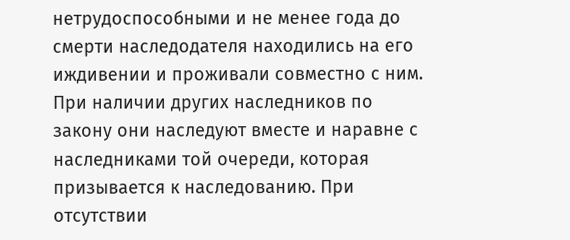нетрудоспособными и не менее года до смерти наследодателя находились на его иждивении и проживали совместно с ним. При наличии других наследников по закону они наследуют вместе и наравне с наследниками той очереди, которая призывается к наследованию. При отсутствии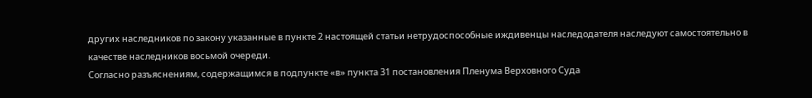других наследников по закону указанные в пункте 2 настоящей статьи нетрудоспособные иждивенцы наследодателя наследуют самостоятельно в качестве наследников восьмой очереди.
Согласно разъяснениям, содержащимся в подпункте «в» пункта 31 постановления Пленума Верховного Суда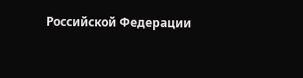Российской Федерации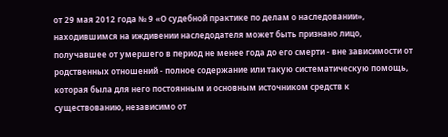от 29 мая 2012 года № 9 «О судебной практике по делам о наследовании», находившимся на иждивении наследодателя может быть признано лицо, получавшее от умершего в период не менее года до его смерти - вне зависимости от родственных отношений - полное содержание или такую систематическую помощь, которая была для него постоянным и основным источником средств к существованию, независимо от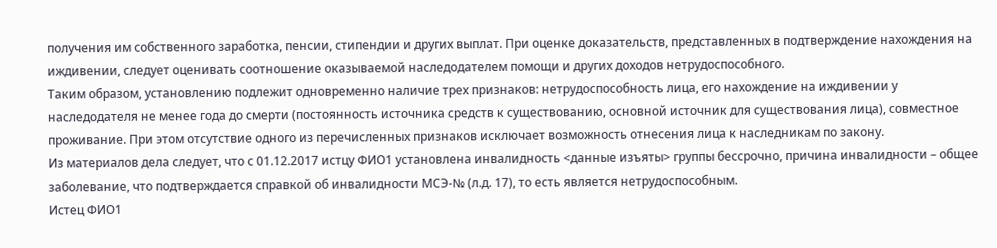получения им собственного заработка, пенсии, стипендии и других выплат. При оценке доказательств, представленных в подтверждение нахождения на иждивении, следует оценивать соотношение оказываемой наследодателем помощи и других доходов нетрудоспособного.
Таким образом, установлению подлежит одновременно наличие трех признаков: нетрудоспособность лица, его нахождение на иждивении у наследодателя не менее года до смерти (постоянность источника средств к существованию, основной источник для существования лица), совместное проживание. При этом отсутствие одного из перечисленных признаков исключает возможность отнесения лица к наследникам по закону.
Из материалов дела следует, что с 01.12.2017 истцу ФИО1 установлена инвалидность <данные изъяты> группы бессрочно, причина инвалидности – общее заболевание, что подтверждается справкой об инвалидности МСЭ-№ (л.д. 17), то есть является нетрудоспособным.
Истец ФИО1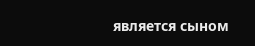является сыном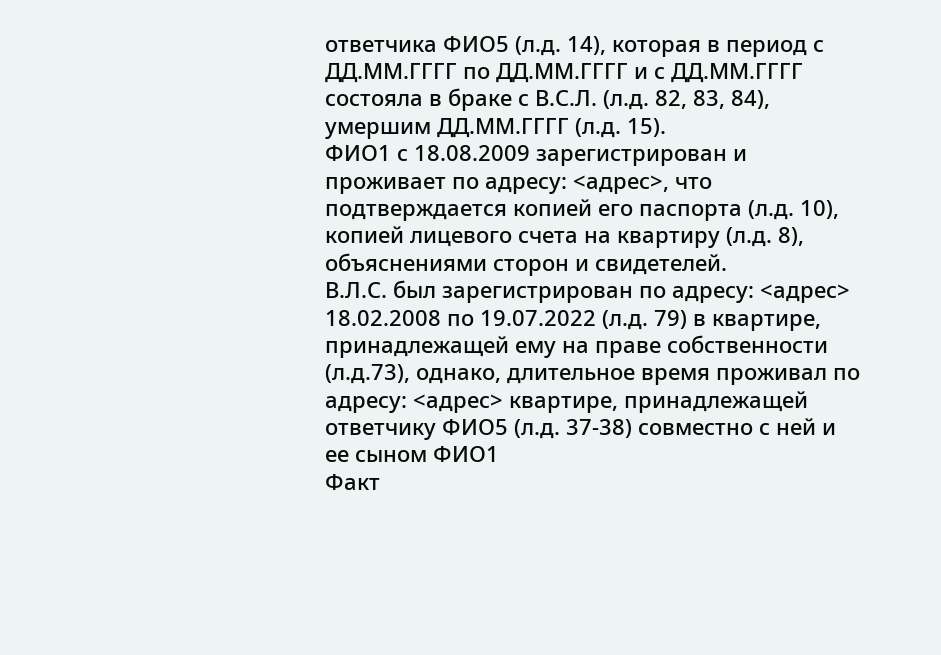ответчика ФИО5 (л.д. 14), которая в период с ДД.ММ.ГГГГ по ДД.ММ.ГГГГ и с ДД.ММ.ГГГГ состояла в браке с В.С.Л. (л.д. 82, 83, 84), умершим ДД.ММ.ГГГГ (л.д. 15).
ФИО1 с 18.08.2009 зарегистрирован и проживает по адресу: <адрес>, что подтверждается копией его паспорта (л.д. 10), копией лицевого счета на квартиру (л.д. 8), объяснениями сторон и свидетелей.
В.Л.С. был зарегистрирован по адресу: <адрес> 18.02.2008 по 19.07.2022 (л.д. 79) в квартире, принадлежащей ему на праве собственности (л.д.73), однако, длительное время проживал по адресу: <адрес> квартире, принадлежащей ответчику ФИО5 (л.д. 37-38) совместно с ней и ее сыном ФИО1
Факт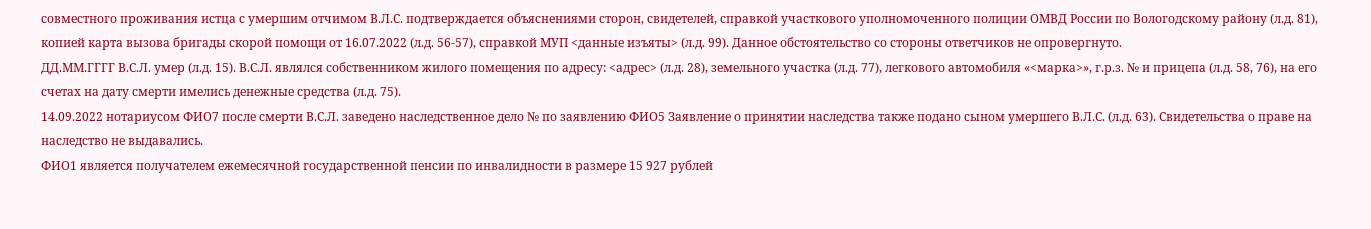совместного проживания истца с умершим отчимом В.Л.С. подтверждается объяснениями сторон, свидетелей, справкой участкового уполномоченного полиции ОМВД России по Вологодскому району (л.д. 81), копией карта вызова бригады скорой помощи от 16.07.2022 (л.д. 56-57), справкой МУП <данные изъяты> (л.д. 99). Данное обстоятельство со стороны ответчиков не опровергнуто.
ДД.ММ.ГГГГ В.С.Л. умер (л.д. 15). В.С.Л. являлся собственником жилого помещения по адресу: <адрес> (л.д. 28), земельного участка (л.д. 77), легкового автомобиля «<марка>», г.р.з. № и прицепа (л.д. 58, 76), на его счетах на дату смерти имелись денежные средства (л.д. 75).
14.09.2022 нотариусом ФИО7 после смерти В.С.Л. заведено наследственное дело № по заявлению ФИО5 Заявление о принятии наследства также подано сыном умершего В.Л.С. (л.д. 63). Свидетельства о праве на наследство не выдавались.
ФИО1 является получателем ежемесячной государственной пенсии по инвалидности в размере 15 927 рублей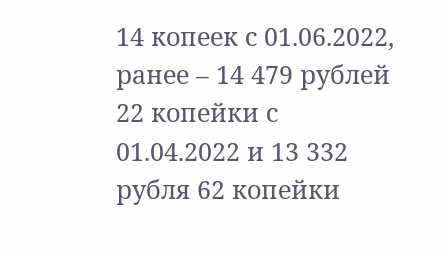14 копеек с 01.06.2022, ранее – 14 479 рублей 22 копейки с 01.04.2022 и 13 332 рубля 62 копейки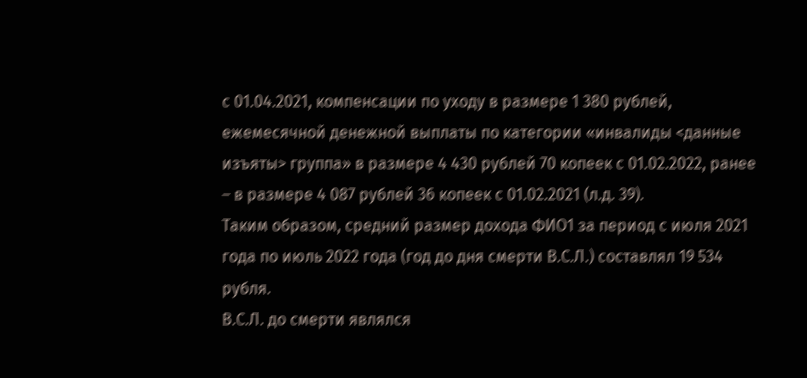с 01.04.2021, компенсации по уходу в размере 1 380 рублей, ежемесячной денежной выплаты по категории «инвалиды <данные изъяты> группа» в размере 4 430 рублей 70 копеек с 01.02.2022, ранее – в размере 4 087 рублей 36 копеек с 01.02.2021 (л.д. 39).
Таким образом, средний размер дохода ФИО1 за период с июля 2021 года по июль 2022 года (год до дня смерти В.С.Л.) составлял 19 534 рубля.
В.С.Л. до смерти являлся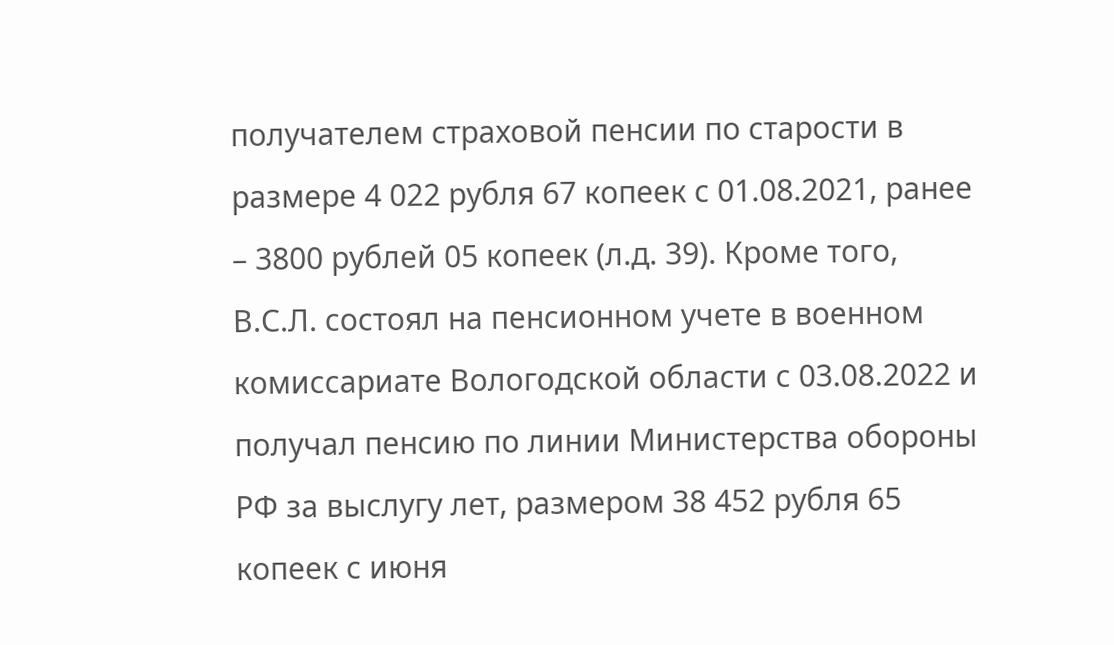получателем страховой пенсии по старости в размере 4 022 рубля 67 копеек с 01.08.2021, ранее – 3800 рублей 05 копеек (л.д. 39). Кроме того, В.С.Л. состоял на пенсионном учете в военном комиссариате Вологодской области с 03.08.2022 и получал пенсию по линии Министерства обороны РФ за выслугу лет, размером 38 452 рубля 65 копеек с июня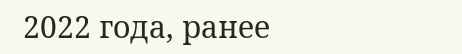2022 года, ранее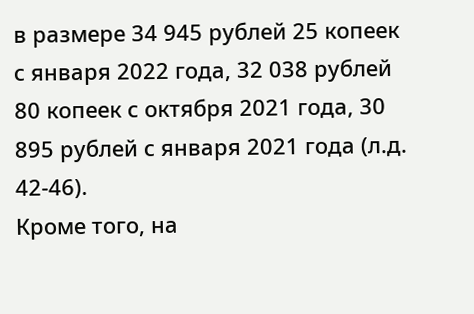в размере 34 945 рублей 25 копеек с января 2022 года, 32 038 рублей 80 копеек с октября 2021 года, 30 895 рублей с января 2021 года (л.д. 42-46).
Кроме того, на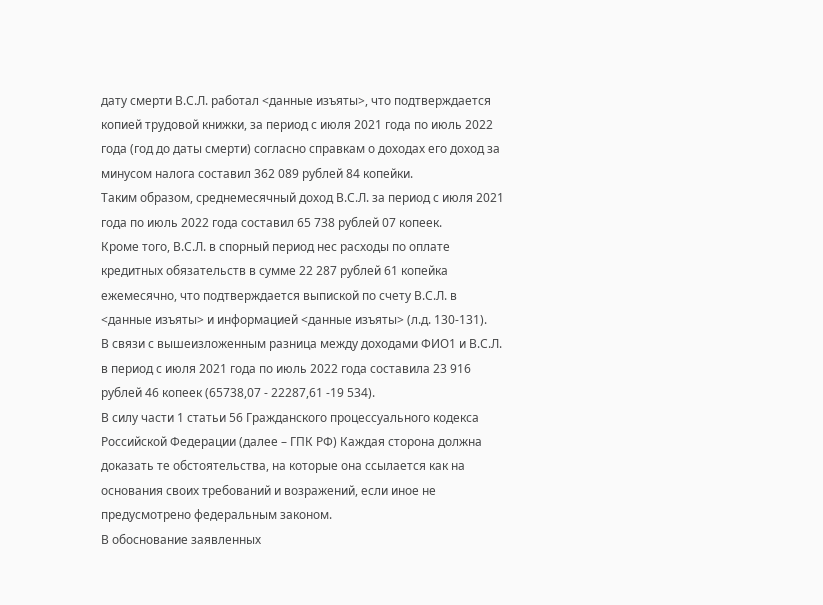дату смерти В.С.Л. работал <данные изъяты>, что подтверждается копией трудовой книжки, за период с июля 2021 года по июль 2022 года (год до даты смерти) согласно справкам о доходах его доход за минусом налога составил 362 089 рублей 84 копейки.
Таким образом, среднемесячный доход В.С.Л. за период с июля 2021 года по июль 2022 года составил 65 738 рублей 07 копеек.
Кроме того, В.С.Л. в спорный период нес расходы по оплате кредитных обязательств в сумме 22 287 рублей 61 копейка ежемесячно, что подтверждается выпиской по счету В.С.Л. в <данные изъяты> и информацией <данные изъяты> (л.д. 130-131).
В связи с вышеизложенным разница между доходами ФИО1 и В.С.Л. в период с июля 2021 года по июль 2022 года составила 23 916 рублей 46 копеек (65738,07 - 22287,61 -19 534).
В силу части 1 статьи 56 Гражданского процессуального кодекса Российской Федерации (далее – ГПК РФ) Каждая сторона должна доказать те обстоятельства, на которые она ссылается как на основания своих требований и возражений, если иное не предусмотрено федеральным законом.
В обоснование заявленных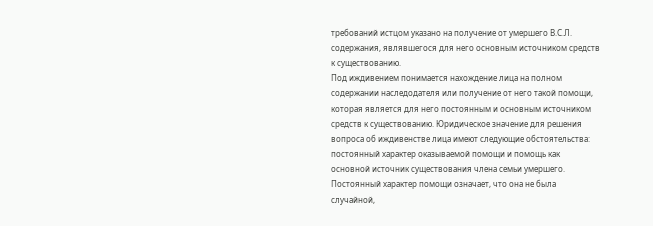требований истцом указано на получение от умершего В.С.Л. содержания, являвшегося для него основным источником средств к существованию.
Под иждивением понимается нахождение лица на полном содержании наследодателя или получение от него такой помощи, которая является для него постоянным и основным источником средств к существованию. Юридическое значение для решения вопроса об иждивенстве лица имеют следующие обстоятельства: постоянный характер оказываемой помощи и помощь как основной источник существования члена семьи умершего. Постоянный характер помощи означает, что она не была случайной,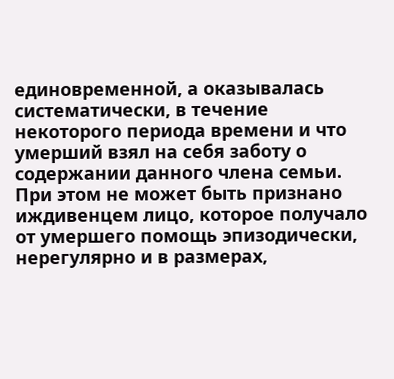единовременной, а оказывалась систематически, в течение некоторого периода времени и что умерший взял на себя заботу о содержании данного члена семьи. При этом не может быть признано иждивенцем лицо, которое получало от умершего помощь эпизодически, нерегулярно и в размерах,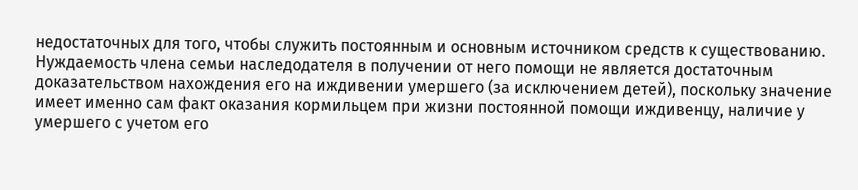недостаточных для того, чтобы служить постоянным и основным источником средств к существованию. Нуждаемость члена семьи наследодателя в получении от него помощи не является достаточным доказательством нахождения его на иждивении умершего (за исключением детей), поскольку значение имеет именно сам факт оказания кормильцем при жизни постоянной помощи иждивенцу, наличие у умершего с учетом его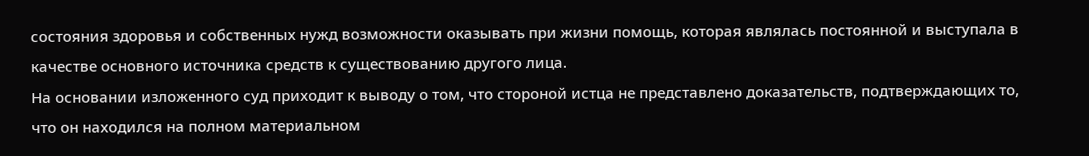состояния здоровья и собственных нужд возможности оказывать при жизни помощь, которая являлась постоянной и выступала в качестве основного источника средств к существованию другого лица.
На основании изложенного суд приходит к выводу о том, что стороной истца не представлено доказательств, подтверждающих то, что он находился на полном материальном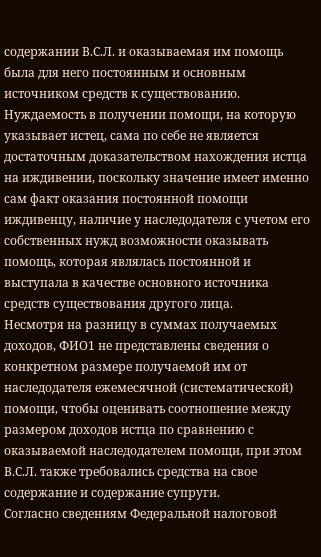содержании В.С.Л. и оказываемая им помощь была для него постоянным и основным источником средств к существованию.
Нуждаемость в получении помощи, на которую указывает истец, сама по себе не является достаточным доказательством нахождения истца на иждивении, поскольку значение имеет именно сам факт оказания постоянной помощи иждивенцу, наличие у наследодателя с учетом его собственных нужд возможности оказывать помощь, которая являлась постоянной и выступала в качестве основного источника средств существования другого лица.
Несмотря на разницу в суммах получаемых доходов, ФИО1 не представлены сведения о конкретном размере получаемой им от наследодателя ежемесячной (систематической) помощи, чтобы оценивать соотношение между размером доходов истца по сравнению с оказываемой наследодателем помощи, при этом В.С.Л. также требовались средства на свое содержание и содержание супруги.
Согласно сведениям Федеральной налоговой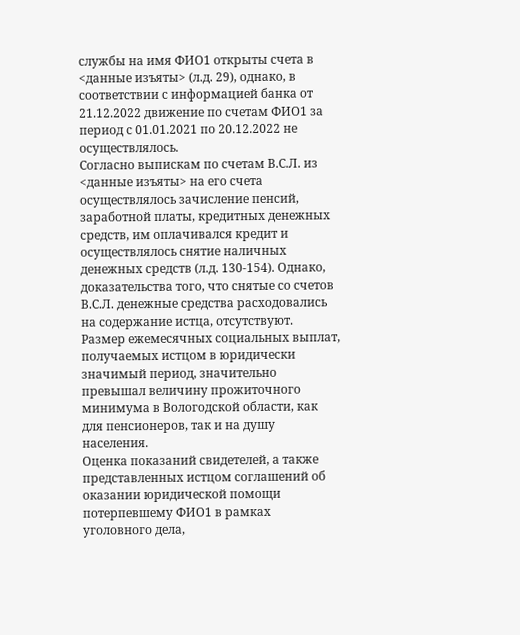службы на имя ФИО1 открыты счета в <данные изъяты> (л.д. 29), однако, в соответствии с информацией банка от 21.12.2022 движение по счетам ФИО1 за период с 01.01.2021 по 20.12.2022 не осуществлялось.
Согласно выпискам по счетам В.С.Л. из <данные изъяты> на его счета осуществлялось зачисление пенсий, заработной платы, кредитных денежных средств, им оплачивался кредит и осуществлялось снятие наличных денежных средств (л.д. 130-154). Однако, доказательства того, что снятые со счетов В.С.Л. денежные средства расходовались на содержание истца, отсутствуют.
Размер ежемесячных социальных выплат, получаемых истцом в юридически значимый период, значительно превышал величину прожиточного минимума в Вологодской области, как для пенсионеров, так и на душу населения.
Оценка показаний свидетелей, а также представленных истцом соглашений об оказании юридической помощи потерпевшему ФИО1 в рамках уголовного дела,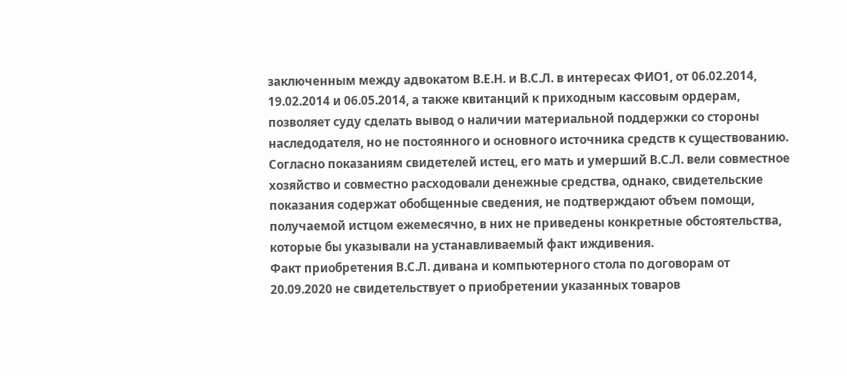заключенным между адвокатом В.Е.Н. и В.С.Л. в интересах ФИО1, от 06.02.2014, 19.02.2014 и 06.05.2014, а также квитанций к приходным кассовым ордерам, позволяет суду сделать вывод о наличии материальной поддержки со стороны наследодателя, но не постоянного и основного источника средств к существованию. Согласно показаниям свидетелей истец, его мать и умерший В.С.Л. вели совместное хозяйство и совместно расходовали денежные средства, однако, свидетельские показания содержат обобщенные сведения, не подтверждают объем помощи, получаемой истцом ежемесячно, в них не приведены конкретные обстоятельства, которые бы указывали на устанавливаемый факт иждивения.
Факт приобретения В.С.Л. дивана и компьютерного стола по договорам от 20.09.2020 не свидетельствует о приобретении указанных товаров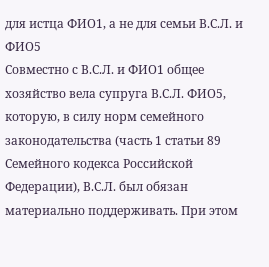для истца ФИО1, а не для семьи В.С.Л. и ФИО5
Совместно с В.С.Л. и ФИО1 общее хозяйство вела супруга В.С.Л. ФИО5, которую, в силу норм семейного законодательства (часть 1 статьи 89 Семейного кодекса Российской Федерации), В.С.Л. был обязан материально поддерживать. При этом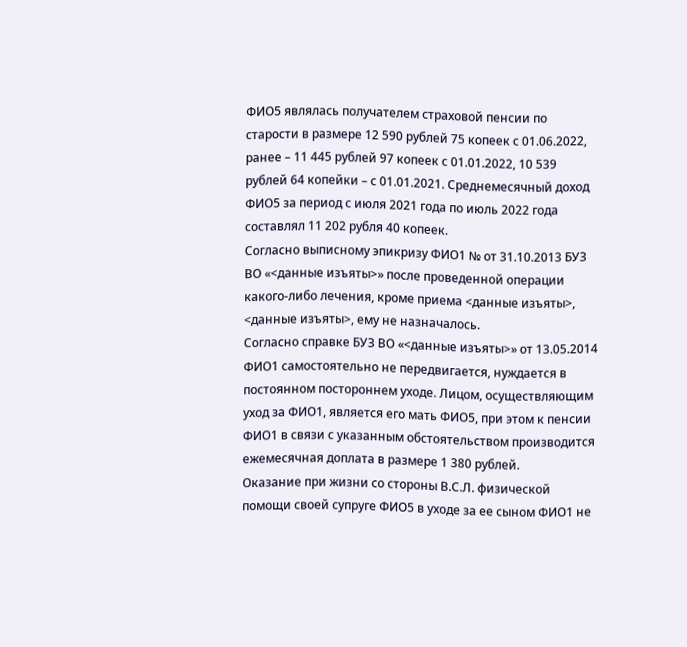ФИО5 являлась получателем страховой пенсии по старости в размере 12 590 рублей 75 копеек с 01.06.2022, ранее – 11 445 рублей 97 копеек с 01.01.2022, 10 539 рублей 64 копейки – с 01.01.2021. Среднемесячный доход ФИО5 за период с июля 2021 года по июль 2022 года составлял 11 202 рубля 40 копеек.
Согласно выписному эпикризу ФИО1 № от 31.10.2013 БУЗ ВО «<данные изъяты>» после проведенной операции какого-либо лечения, кроме приема <данные изъяты>, <данные изъяты>, ему не назначалось.
Согласно справке БУЗ ВО «<данные изъяты>» от 13.05.2014 ФИО1 самостоятельно не передвигается, нуждается в постоянном постороннем уходе. Лицом, осуществляющим уход за ФИО1, является его мать ФИО5, при этом к пенсии ФИО1 в связи с указанным обстоятельством производится ежемесячная доплата в размере 1 380 рублей.
Оказание при жизни со стороны В.С.Л. физической помощи своей супруге ФИО5 в уходе за ее сыном ФИО1 не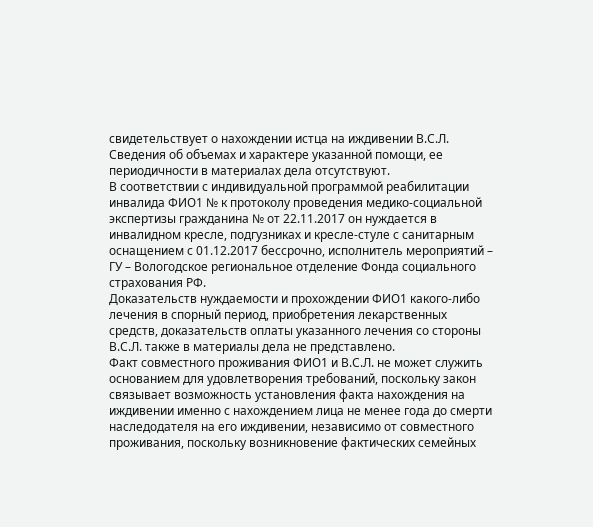свидетельствует о нахождении истца на иждивении В.С.Л. Сведения об объемах и характере указанной помощи, ее периодичности в материалах дела отсутствуют.
В соответствии с индивидуальной программой реабилитации инвалида ФИО1 № к протоколу проведения медико-социальной экспертизы гражданина № от 22.11.2017 он нуждается в инвалидном кресле, подгузниках и кресле-стуле с санитарным оснащением с 01.12.2017 бессрочно, исполнитель мероприятий – ГУ – Вологодское региональное отделение Фонда социального страхования РФ.
Доказательств нуждаемости и прохождении ФИО1 какого-либо лечения в спорный период, приобретения лекарственных средств, доказательств оплаты указанного лечения со стороны В.С.Л. также в материалы дела не представлено.
Факт совместного проживания ФИО1 и В.С.Л. не может служить основанием для удовлетворения требований, поскольку закон связывает возможность установления факта нахождения на иждивении именно с нахождением лица не менее года до смерти наследодателя на его иждивении, независимо от совместного проживания, поскольку возникновение фактических семейных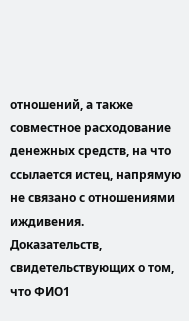отношений, а также совместное расходование денежных средств, на что ссылается истец, напрямую не связано с отношениями иждивения.
Доказательств, свидетельствующих о том, что ФИО1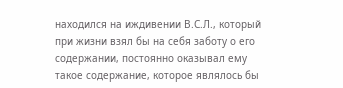находился на иждивении В.С.Л., который при жизни взял бы на себя заботу о его содержании, постоянно оказывал ему такое содержание, которое являлось бы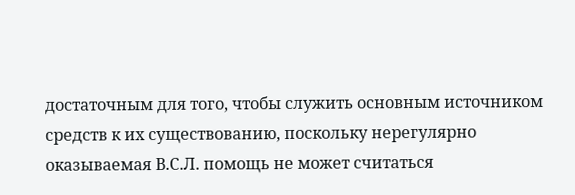достаточным для того, чтобы служить основным источником средств к их существованию, поскольку нерегулярно оказываемая В.С.Л. помощь не может считаться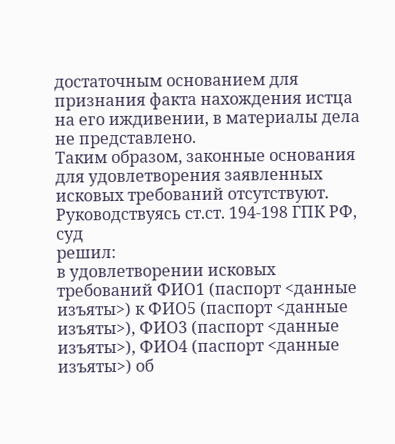достаточным основанием для признания факта нахождения истца на его иждивении, в материалы дела не представлено.
Таким образом, законные основания для удовлетворения заявленных исковых требований отсутствуют.
Руководствуясь ст.ст. 194-198 ГПК РФ, суд
решил:
в удовлетворении исковых требований ФИО1 (паспорт <данные изъяты>) к ФИО5 (паспорт <данные изъяты>), ФИО3 (паспорт <данные изъяты>), ФИО4 (паспорт <данные изъяты>) об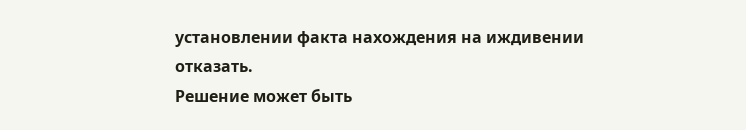установлении факта нахождения на иждивении отказать.
Решение может быть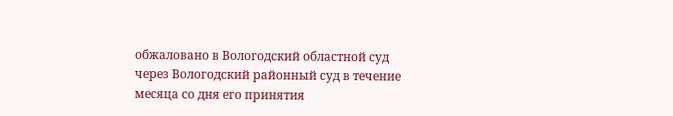обжаловано в Вологодский областной суд через Вологодский районный суд в течение месяца со дня его принятия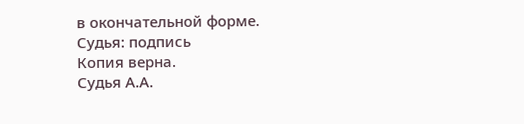в окончательной форме.
Судья: подпись
Копия верна.
Судья А.А.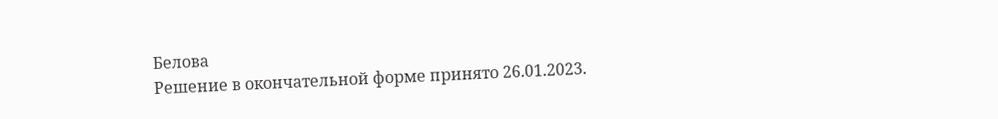Белова
Решение в окончательной форме принято 26.01.2023.